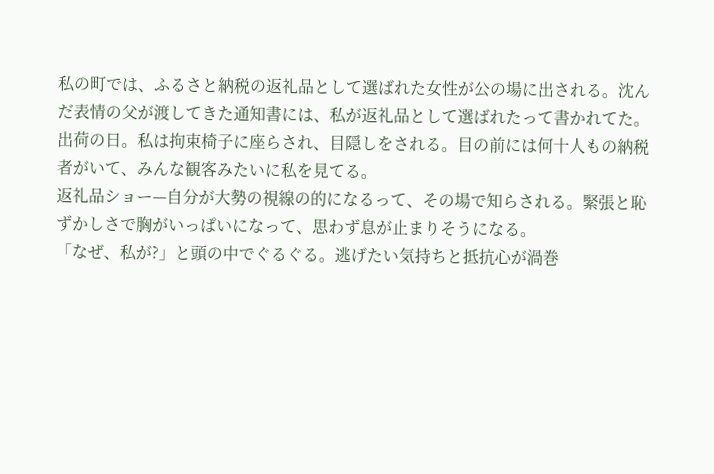私の町では、ふるさと納税の返礼品として選ばれた女性が公の場に出される。沈んだ表情の父が渡してきた通知書には、私が返礼品として選ばれたって書かれてた。
出荷の日。私は拘束椅子に座らされ、目隠しをされる。目の前には何十人もの納税者がいて、みんな観客みたいに私を見てる。
返礼品ショー—自分が大勢の視線の的になるって、その場で知らされる。緊張と恥ずかしさで胸がいっぱいになって、思わず息が止まりそうになる。
「なぜ、私が?」と頭の中でぐるぐる。逃げたい気持ちと抵抗心が渦巻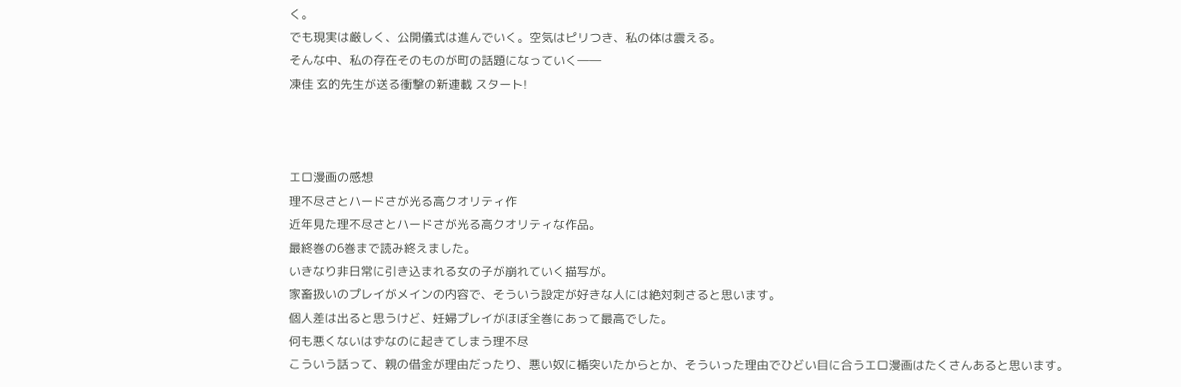く。
でも現実は厳しく、公開儀式は進んでいく。空気はピリつき、私の体は震える。
そんな中、私の存在そのものが町の話題になっていく――
凍佳 玄的先生が送る衝撃の新連載 スタート!



エロ漫画の感想
理不尽さとハードさが光る高クオリティ作
近年見た理不尽さとハードさが光る高クオリティな作品。
最終巻の6巻まで読み終えました。
いきなり非日常に引き込まれる女の子が崩れていく描写が。
家畜扱いのプレイがメインの内容で、そういう設定が好きな人には絶対刺さると思います。
個人差は出ると思うけど、妊婦プレイがほぼ全巻にあって最高でした。
何も悪くないはずなのに起きてしまう理不尽
こういう話って、親の借金が理由だったり、悪い奴に楯突いたからとか、そういった理由でひどい目に合うエロ漫画はたくさんあると思います。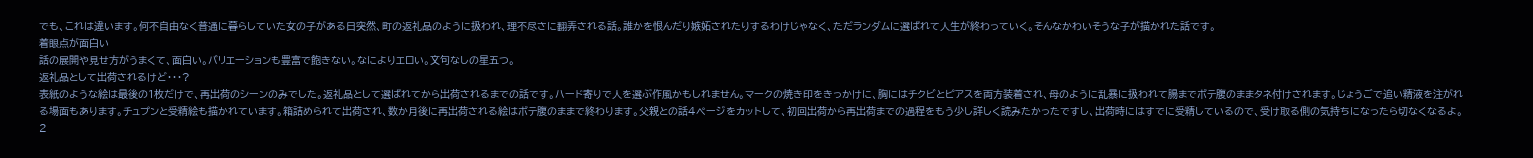でも、これは違います。何不自由なく普通に暮らしていた女の子がある日突然、町の返礼品のように扱われ、理不尽さに翻弄される話。誰かを恨んだり嫉妬されたりするわけじゃなく、ただランダムに選ばれて人生が終わっていく。そんなかわいそうな子が描かれた話です。
着眼点が面白い
話の展開や見せ方がうまくて、面白い。バリエーションも豊富で飽きない。なによりエロい。文句なしの星五つ。
返礼品として出荷されるけど・・・?
表紙のような絵は最後の1枚だけで、再出荷のシーンのみでした。返礼品として選ばれてから出荷されるまでの話です。ハード寄りで人を選ぶ作風かもしれません。マークの焼き印をきっかけに、胸にはチクビとピアスを両方装着され、母のように乱暴に扱われて腸までボテ腹のままタネ付けされます。じょうごで追い精液を注がれる場面もあります。チュプンと受精絵も描かれています。箱詰められて出荷され、数か月後に再出荷される絵はボテ腹のままで終わります。父親との話4ページをカットして、初回出荷から再出荷までの過程をもう少し詳しく読みたかったですし、出荷時にはすでに受精しているので、受け取る側の気持ちになったら切なくなるよ。2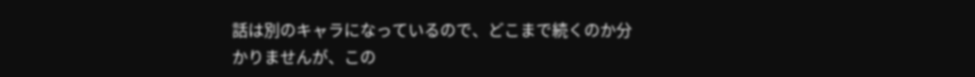話は別のキャラになっているので、どこまで続くのか分かりませんが、この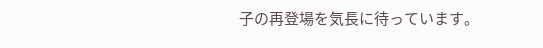子の再登場を気長に待っています。